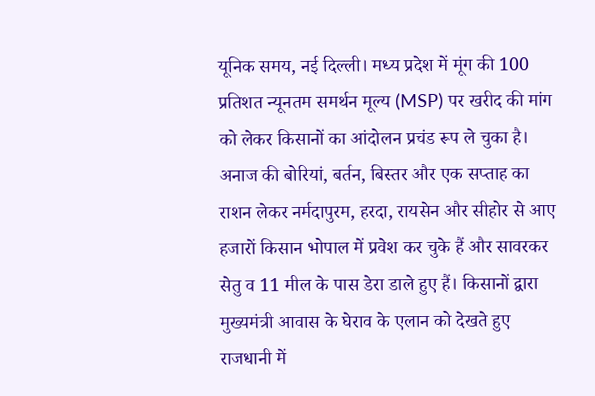यूनिक समय, नई दिल्ली। मध्य प्रदेश में मूंग की 100 प्रतिशत न्यूनतम समर्थन मूल्य (MSP) पर खरीद की मांग को लेकर किसानों का आंदोलन प्रचंड रूप ले चुका है। अनाज की बोरियां, बर्तन, बिस्तर और एक सप्ताह का राशन लेकर नर्मदापुरम, हरदा, रायसेन और सीहोर से आए हजारों किसान भोपाल में प्रवेश कर चुके हैं और सावरकर सेतु व 11 मील के पास डेरा डाले हुए हैं। किसानों द्वारा मुख्यमंत्री आवास के घेराव के एलान को देखते हुए राजधानी में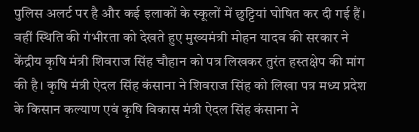पुलिस अलर्ट पर है और कई इलाकों के स्कूलों में छुट्टियां घोषित कर दी गई हैं। वहीं स्थिति की गंभीरता को देखते हुए मुख्यमंत्री मोहन यादव की सरकार ने केंद्रीय कृषि मंत्री शिवराज सिंह चौहान को पत्र लिखकर तुरंत हस्तक्षेप की मांग की है। कृषि मंत्री ऐदल सिंह कंसाना ने शिवराज सिंह को लिखा पत्र मध्य प्रदेश के किसान कल्याण एवं कृषि विकास मंत्री ऐदल सिंह कंसाना ने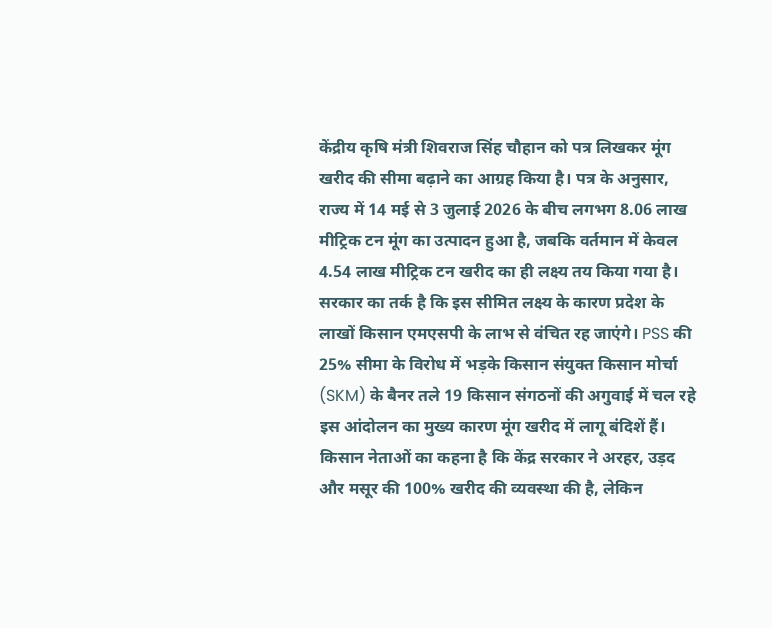केंद्रीय कृषि मंत्री शिवराज सिंह चौहान को पत्र लिखकर मूंग खरीद की सीमा बढ़ाने का आग्रह किया है। पत्र के अनुसार, राज्य में 14 मई से 3 जुलाई 2026 के बीच लगभग 8.06 लाख मीट्रिक टन मूंग का उत्पादन हुआ है, जबकि वर्तमान में केवल 4.54 लाख मीट्रिक टन खरीद का ही लक्ष्य तय किया गया है। सरकार का तर्क है कि इस सीमित लक्ष्य के कारण प्रदेश के लाखों किसान एमएसपी के लाभ से वंचित रह जाएंगे। PSS की 25% सीमा के विरोध में भड़के किसान संयुक्त किसान मोर्चा (SKM) के बैनर तले 19 किसान संगठनों की अगुवाई में चल रहे इस आंदोलन का मुख्य कारण मूंग खरीद में लागू बंदिशें हैं। किसान नेताओं का कहना है कि केंद्र सरकार ने अरहर, उड़द और मसूर की 100% खरीद की व्यवस्था की है, लेकिन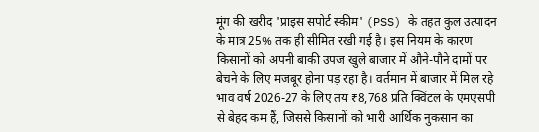मूंग की खरीद 'प्राइस सपोर्ट स्कीम' (PSS) के तहत कुल उत्पादन के मात्र 25% तक ही सीमित रखी गई है। इस नियम के कारण किसानों को अपनी बाकी उपज खुले बाजार में औने-पौने दामों पर बेचने के लिए मजबूर होना पड़ रहा है। वर्तमान में बाजार में मिल रहे भाव वर्ष 2026-27 के लिए तय ₹8,768 प्रति क्विंटल के एमएसपी से बेहद कम हैं, जिससे किसानों को भारी आर्थिक नुकसान का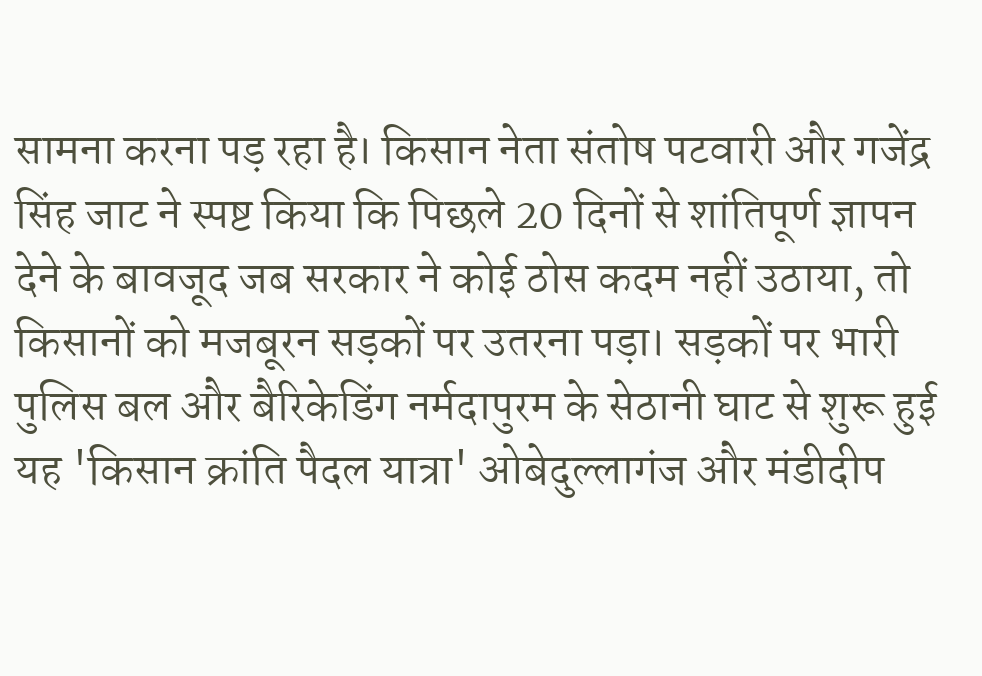सामना करना पड़ रहा है। किसान नेता संतोष पटवारी और गजेंद्र सिंह जाट ने स्पष्ट किया कि पिछले 20 दिनों से शांतिपूर्ण ज्ञापन देने के बावजूद जब सरकार ने कोई ठोस कदम नहीं उठाया, तो किसानों को मजबूरन सड़कों पर उतरना पड़ा। सड़कों पर भारी पुलिस बल और बैरिकेडिंग नर्मदापुरम के सेठानी घाट से शुरू हुई यह 'किसान क्रांति पैदल यात्रा' ओबेदुल्लागंज और मंडीदीप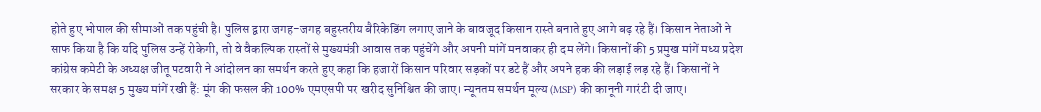होते हुए भोपाल की सीमाओं तक पहुंची है। पुलिस द्वारा जगह-जगह बहुस्तरीय बैरिकेडिंग लगाए जाने के बावजूद किसान रास्ते बनाते हुए आगे बढ़ रहे हैं। किसान नेताओं ने साफ किया है कि यदि पुलिस उन्हें रोकेगी, तो वे वैकल्पिक रास्तों से मुख्यमंत्री आवास तक पहुंचेंगे और अपनी मांगें मनवाकर ही दम लेंगे। किसानों की 5 प्रमुख मांगें मध्य प्रदेश कांग्रेस कमेटी के अध्यक्ष जीतू पटवारी ने आंदोलन का समर्थन करते हुए कहा कि हजारों किसान परिवार सड़कों पर डटे हैं और अपने हक की लड़ाई लड़ रहे हैं। किसानों ने सरकार के समक्ष 5 मुख्य मांगें रखी हैं: मूंग की फसल की 100% एमएसपी पर खरीद सुनिश्चित की जाए। न्यूनतम समर्थन मूल्य (MSP) की कानूनी गारंटी दी जाए।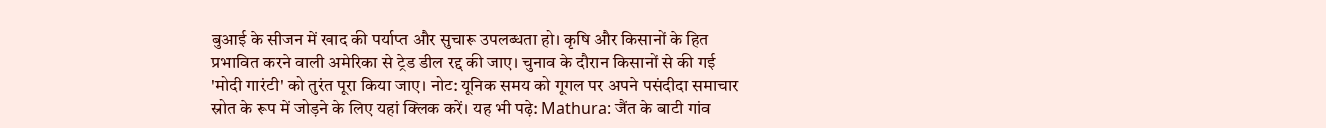बुआई के सीजन में खाद की पर्याप्त और सुचारू उपलब्धता हो। कृषि और किसानों के हित प्रभावित करने वाली अमेरिका से ट्रेड डील रद्द की जाए। चुनाव के दौरान किसानों से की गई 'मोदी गारंटी' को तुरंत पूरा किया जाए। नोट: यूनिक समय को गूगल पर अपने पसंदीदा समाचार स्रोत के रूप में जोड़ने के लिए यहां क्लिक करें। यह भी पढ़े: Mathura: जैंत के बाटी गांव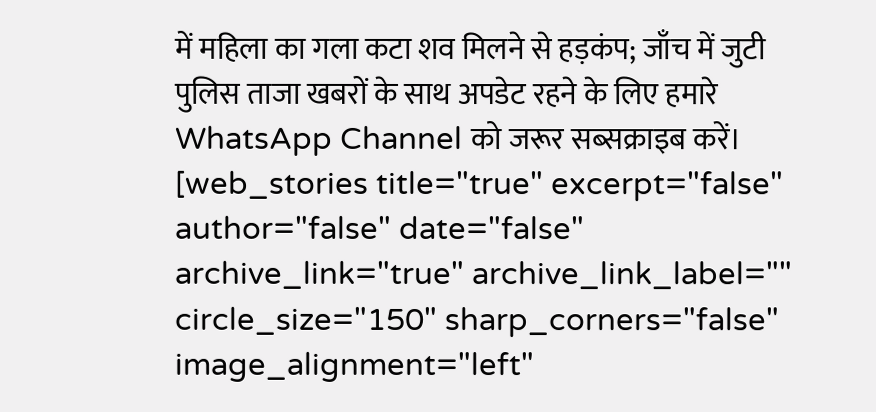में महिला का गला कटा शव मिलने से हड़कंप; जाँच में जुटी पुलिस ताजा खबरों के साथ अपडेट रहने के लिए हमारे WhatsApp Channel को जरूर सब्सक्राइब करें। [web_stories title="true" excerpt="false" author="false" date="false" archive_link="true" archive_link_label="" circle_size="150" sharp_corners="false" image_alignment="left"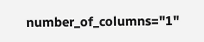number_of_columns="1"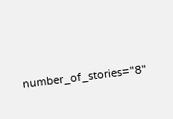number_of_stories="8"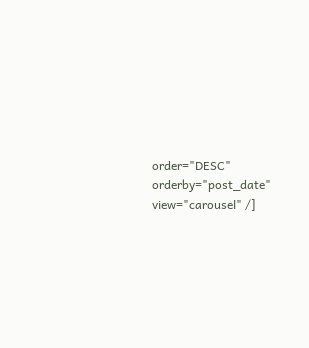order="DESC" orderby="post_date" view="carousel" /]